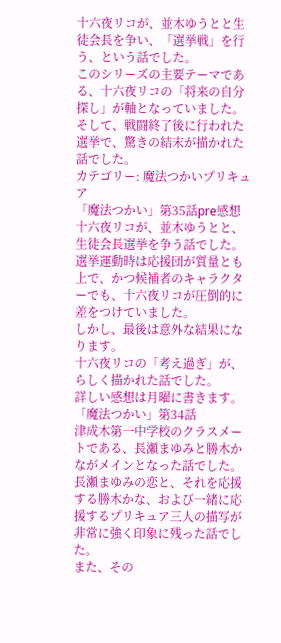十六夜リコが、並木ゆうとと生徒会長を争い、「選挙戦」を行う、という話でした。
このシリーズの主要テーマである、十六夜リコの「将来の自分探し」が軸となっていました。
そして、戦闘終了後に行われた選挙で、驚きの結末が描かれた話でした。
カテゴリー: 魔法つかいプリキュア
「魔法つかい」第35話pre感想
十六夜リコが、並木ゆうとと、生徒会長選挙を争う話でした。
選挙運動時は応援団が質量とも上で、かつ候補者のキャラクターでも、十六夜リコが圧倒的に差をつけていました。
しかし、最後は意外な結果になります。
十六夜リコの「考え過ぎ」が、らしく描かれた話でした。
詳しい感想は月曜に書きます。
「魔法つかい」第34話
津成木第一中学校のクラスメートである、長瀬まゆみと勝木かながメインとなった話でした。
長瀬まゆみの恋と、それを応援する勝木かな、および一緒に応援するプリキュア三人の描写が非常に強く印象に残った話でした。
また、その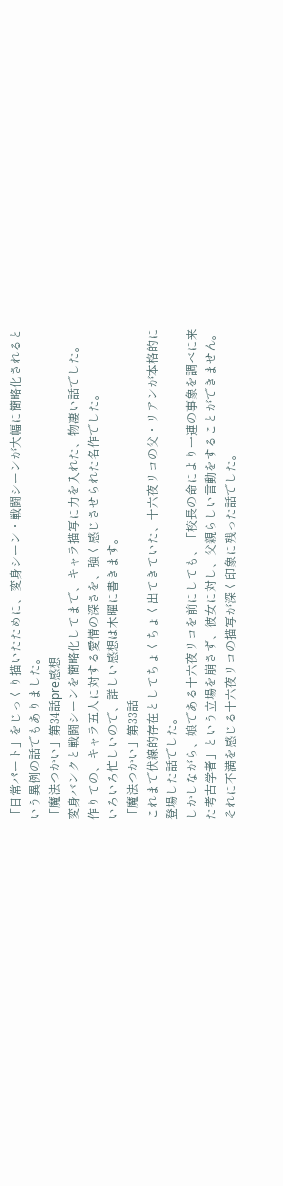「日常パート」をじっくり描いたために、変身シーン・戦闘シーンが大幅に簡略化されるという異例の話でもありました。
「魔法つかい」第34話pre感想
変身バンクと戦闘シーンを簡略化してまで、キャラ描写に力を入れた、物凄い話でした。
作りての、キャラ五人に対する愛情の深さを、強く感じさせられた名作でした。
いろいろ忙しいので、詳しい感想は木曜に書きます。
「魔法つかい」第33話
これまで伏線的存在としてちょくちょく出てきていた、十六夜リコの父・リアンが本格的に登場した話でした。
しかしながら、娘である十六夜リコを前にしても、「校長の命により一連の事象を調べに来た考古学者」という立場を崩さず、彼女に対し、父親らしい言動をすることができません。
それに不満を感じる十六夜リコの描写が深く印象に残った話でした。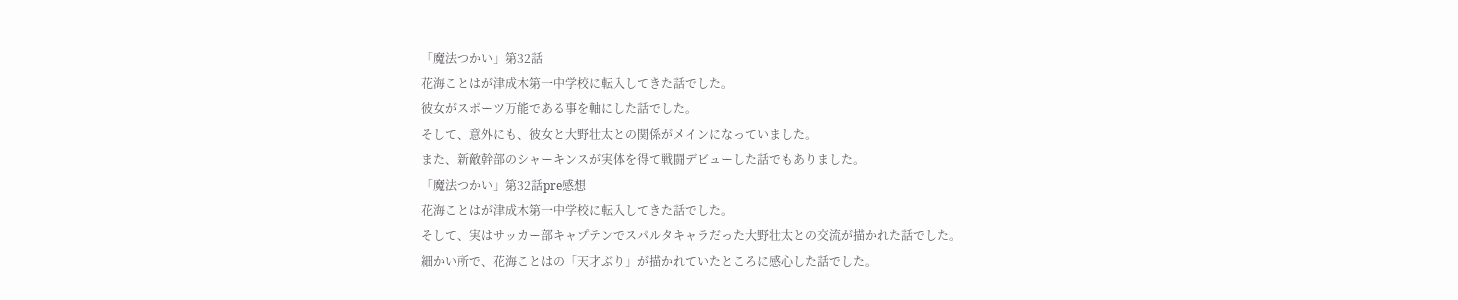「魔法つかい」第32話
花海ことはが津成木第一中学校に転入してきた話でした。
彼女がスポーツ万能である事を軸にした話でした。
そして、意外にも、彼女と大野壮太との関係がメインになっていました。
また、新敵幹部のシャーキンスが実体を得て戦闘デビューした話でもありました。
「魔法つかい」第32話pre感想
花海ことはが津成木第一中学校に転入してきた話でした。
そして、実はサッカー部キャプテンでスパルタキャラだった大野壮太との交流が描かれた話でした。
細かい所で、花海ことはの「天才ぶり」が描かれていたところに感心した話でした。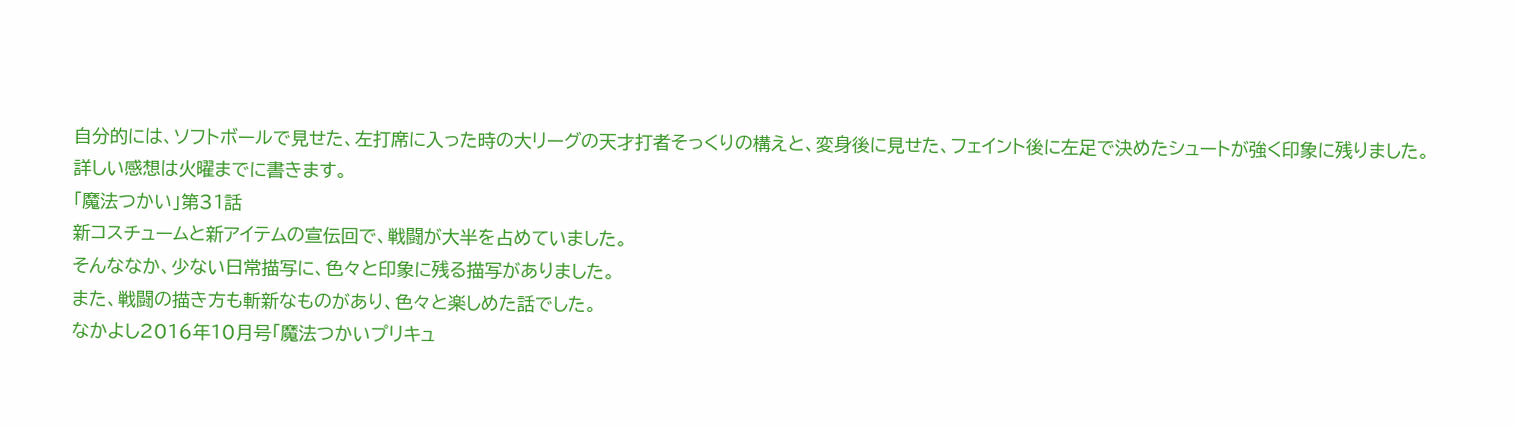自分的には、ソフトボールで見せた、左打席に入った時の大リーグの天才打者そっくりの構えと、変身後に見せた、フェイント後に左足で決めたシュートが強く印象に残りました。
詳しい感想は火曜までに書きます。
「魔法つかい」第31話
新コスチュームと新アイテムの宣伝回で、戦闘が大半を占めていました。
そんななか、少ない日常描写に、色々と印象に残る描写がありました。
また、戦闘の描き方も斬新なものがあり、色々と楽しめた話でした。
なかよし2016年10月号「魔法つかいプリキュ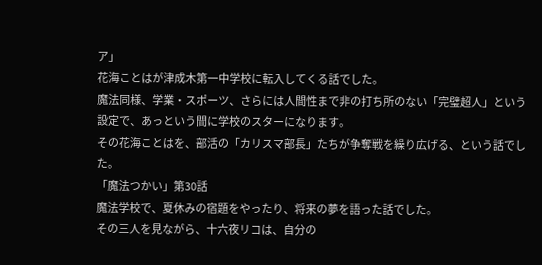ア」
花海ことはが津成木第一中学校に転入してくる話でした。
魔法同様、学業・スポーツ、さらには人間性まで非の打ち所のない「完璧超人」という設定で、あっという間に学校のスターになります。
その花海ことはを、部活の「カリスマ部長」たちが争奪戦を繰り広げる、という話でした。
「魔法つかい」第30話
魔法学校で、夏休みの宿題をやったり、将来の夢を語った話でした。
その三人を見ながら、十六夜リコは、自分の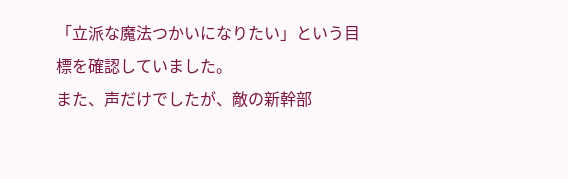「立派な魔法つかいになりたい」という目標を確認していました。
また、声だけでしたが、敵の新幹部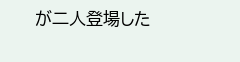が二人登場した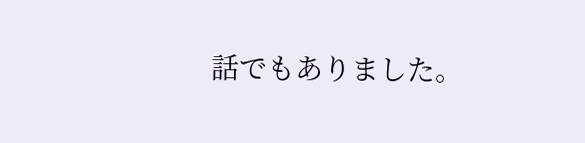話でもありました。